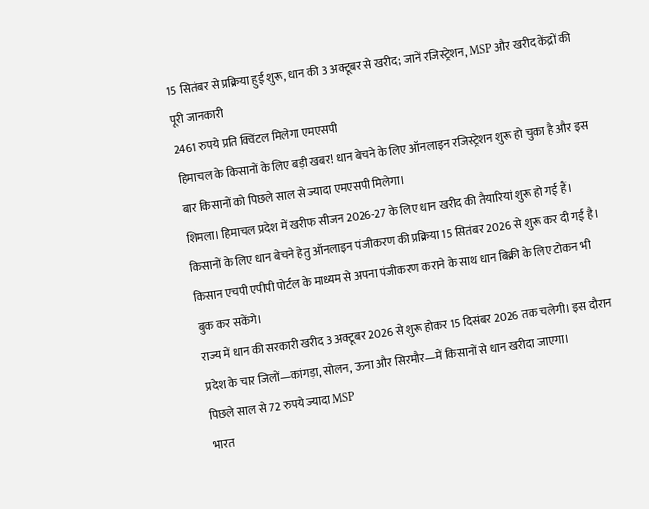15 सितंबर से प्रक्रिया हुई शुरू, धान की 3 अक्टूबर से खरीद; जानें रजिस्ट्रेशन, MSP और खरीद केंद्रों की पूरी जानकारी
2461 रुपये प्रति क्विंटल मिलेगा एमएसपी
हिमाचल के किसानों के लिए बड़ी खबर! धान बेचने के लिए ऑनलाइन रजिस्ट्रेशन शुरू हो चुका है और इस बार किसानों को पिछले साल से ज्यादा एमएसपी मिलेगा।
शिमला। हिमाचल प्रदेश में खरीफ सीजन 2026-27 के लिए धान खरीद की तैयारियां शुरू हो गई हैं। किसानों के लिए धान बेचने हेतु ऑनलाइन पंजीकरण की प्रक्रिया 15 सितंबर 2026 से शुरू कर दी गई है। किसान एचपी एपीपी पोर्टल के माध्यम से अपना पंजीकरण कराने के साथ धान बिक्री के लिए टोकन भी बुक कर सकेंगे।
राज्य में धान की सरकारी खरीद 3 अक्टूबर 2026 से शुरू होकर 15 दिसंबर 2026 तक चलेगी। इस दौरान प्रदेश के चार जिलों—कांगड़ा, सोलन, ऊना और सिरमौर—में किसानों से धान खरीदा जाएगा।
पिछले साल से 72 रुपये ज्यादा MSP
भारत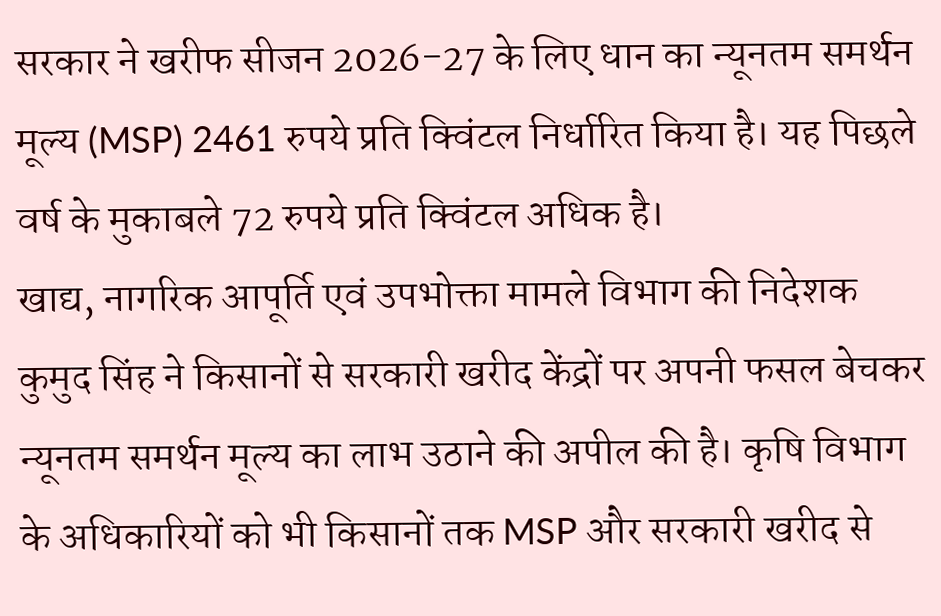सरकार ने खरीफ सीजन 2026-27 के लिए धान का न्यूनतम समर्थन मूल्य (MSP) 2461 रुपये प्रति क्विंटल निर्धारित किया है। यह पिछले वर्ष के मुकाबले 72 रुपये प्रति क्विंटल अधिक है।
खाद्य, नागरिक आपूर्ति एवं उपभोक्ता मामले विभाग की निदेशक कुमुद सिंह ने किसानों से सरकारी खरीद केंद्रों पर अपनी फसल बेचकर न्यूनतम समर्थन मूल्य का लाभ उठाने की अपील की है। कृषि विभाग के अधिकारियों को भी किसानों तक MSP और सरकारी खरीद से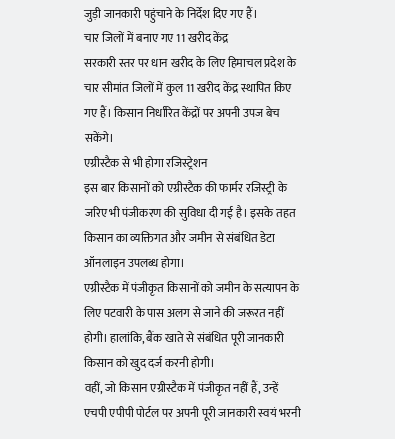जुड़ी जानकारी पहुंचाने के निर्देश दिए गए हैं।
चार जिलों में बनाए गए 11 खरीद केंद्र
सरकारी स्तर पर धान खरीद के लिए हिमाचल प्रदेश के चार सीमांत जिलों में कुल 11 खरीद केंद्र स्थापित किए गए हैं। किसान निर्धारित केंद्रों पर अपनी उपज बेच सकेंगे।
एग्रीस्टैक से भी होगा रजिस्ट्रेशन
इस बार किसानों को एग्रीस्टैक की फार्मर रजिस्ट्री के जरिए भी पंजीकरण की सुविधा दी गई है। इसके तहत किसान का व्यक्तिगत और जमीन से संबंधित डेटा ऑनलाइन उपलब्ध होगा।
एग्रीस्टैक में पंजीकृत किसानों को जमीन के सत्यापन के लिए पटवारी के पास अलग से जाने की जरूरत नहीं होगी। हालांकि, बैंक खाते से संबंधित पूरी जानकारी किसान को खुद दर्ज करनी होगी।
वहीं, जो किसान एग्रीस्टैक में पंजीकृत नहीं हैं, उन्हें एचपी एपीपी पोर्टल पर अपनी पूरी जानकारी स्वयं भरनी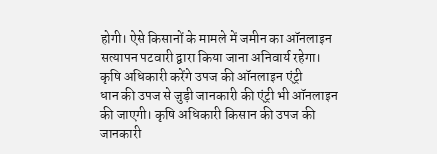होगी। ऐसे किसानों के मामले में जमीन का ऑनलाइन सत्यापन पटवारी द्वारा किया जाना अनिवार्य रहेगा।
कृषि अधिकारी करेंगे उपज की ऑनलाइन एंट्री
धान की उपज से जुड़ी जानकारी की एंट्री भी ऑनलाइन की जाएगी। कृषि अधिकारी किसान की उपज की जानकारी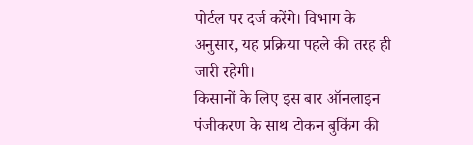पोर्टल पर दर्ज करेंगे। विभाग के अनुसार, यह प्रक्रिया पहले की तरह ही जारी रहेगी।
किसानों के लिए इस बार ऑनलाइन पंजीकरण के साथ टोकन बुकिंग की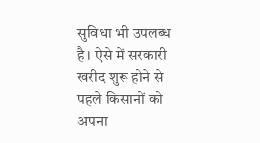सुविधा भी उपलब्ध है। ऐसे में सरकारी खरीद शुरू होने से पहले किसानों को अपना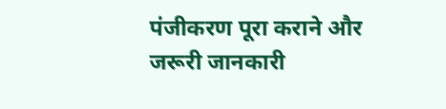पंजीकरण पूरा कराने और जरूरी जानकारी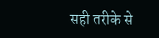सही तरीके से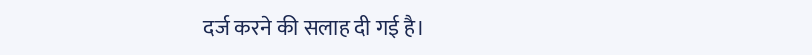दर्ज करने की सलाह दी गई है।